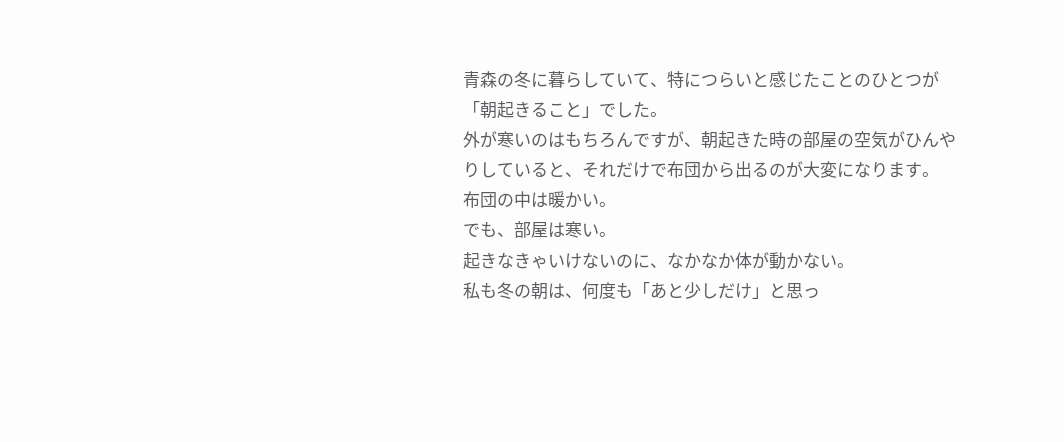青森の冬に暮らしていて、特につらいと感じたことのひとつが「朝起きること」でした。
外が寒いのはもちろんですが、朝起きた時の部屋の空気がひんやりしていると、それだけで布団から出るのが大変になります。
布団の中は暖かい。
でも、部屋は寒い。
起きなきゃいけないのに、なかなか体が動かない。
私も冬の朝は、何度も「あと少しだけ」と思っ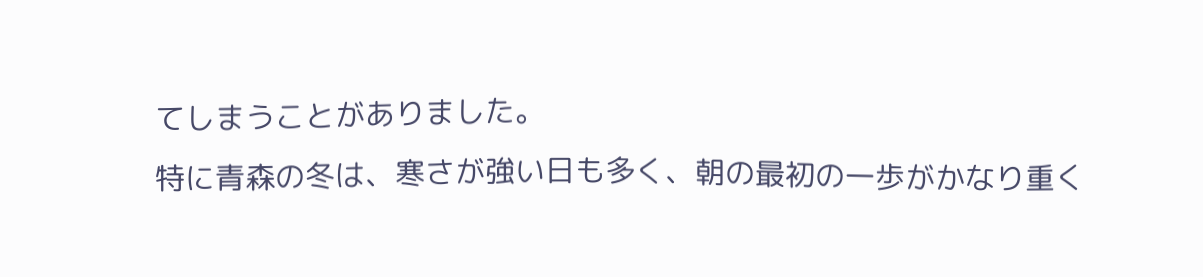てしまうことがありました。
特に青森の冬は、寒さが強い日も多く、朝の最初の一歩がかなり重く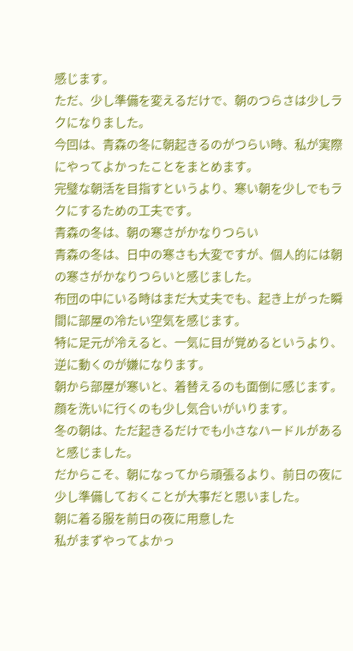感じます。
ただ、少し準備を変えるだけで、朝のつらさは少しラクになりました。
今回は、青森の冬に朝起きるのがつらい時、私が実際にやってよかったことをまとめます。
完璧な朝活を目指すというより、寒い朝を少しでもラクにするための工夫です。
青森の冬は、朝の寒さがかなりつらい
青森の冬は、日中の寒さも大変ですが、個人的には朝の寒さがかなりつらいと感じました。
布団の中にいる時はまだ大丈夫でも、起き上がった瞬間に部屋の冷たい空気を感じます。
特に足元が冷えると、一気に目が覚めるというより、逆に動くのが嫌になります。
朝から部屋が寒いと、着替えるのも面倒に感じます。
顔を洗いに行くのも少し気合いがいります。
冬の朝は、ただ起きるだけでも小さなハードルがあると感じました。
だからこそ、朝になってから頑張るより、前日の夜に少し準備しておくことが大事だと思いました。
朝に着る服を前日の夜に用意した
私がまずやってよかっ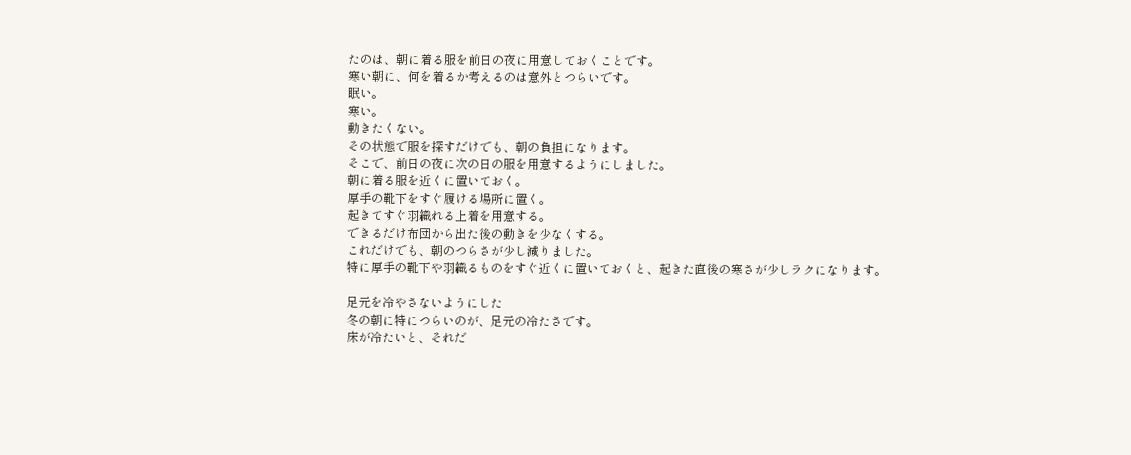たのは、朝に着る服を前日の夜に用意しておくことです。
寒い朝に、何を着るか考えるのは意外とつらいです。
眠い。
寒い。
動きたくない。
その状態で服を探すだけでも、朝の負担になります。
そこで、前日の夜に次の日の服を用意するようにしました。
朝に着る服を近くに置いておく。
厚手の靴下をすぐ履ける場所に置く。
起きてすぐ羽織れる上着を用意する。
できるだけ布団から出た後の動きを少なくする。
これだけでも、朝のつらさが少し減りました。
特に厚手の靴下や羽織るものをすぐ近くに置いておくと、起きた直後の寒さが少しラクになります。

足元を冷やさないようにした
冬の朝に特につらいのが、足元の冷たさです。
床が冷たいと、それだ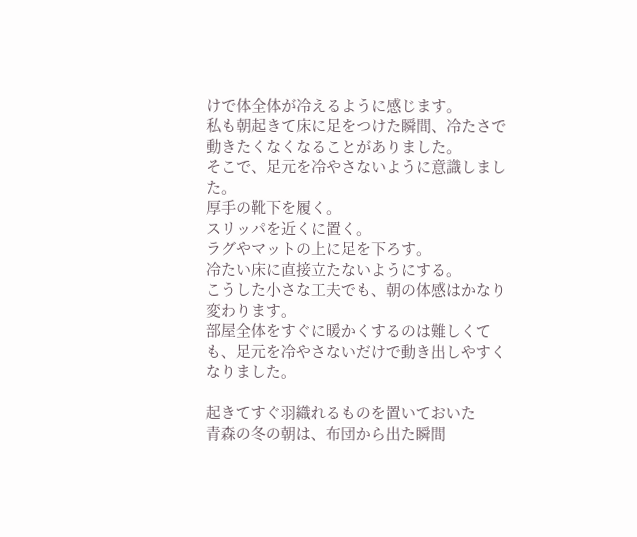けで体全体が冷えるように感じます。
私も朝起きて床に足をつけた瞬間、冷たさで動きたくなくなることがありました。
そこで、足元を冷やさないように意識しました。
厚手の靴下を履く。
スリッパを近くに置く。
ラグやマットの上に足を下ろす。
冷たい床に直接立たないようにする。
こうした小さな工夫でも、朝の体感はかなり変わります。
部屋全体をすぐに暖かくするのは難しくても、足元を冷やさないだけで動き出しやすくなりました。

起きてすぐ羽織れるものを置いておいた
青森の冬の朝は、布団から出た瞬間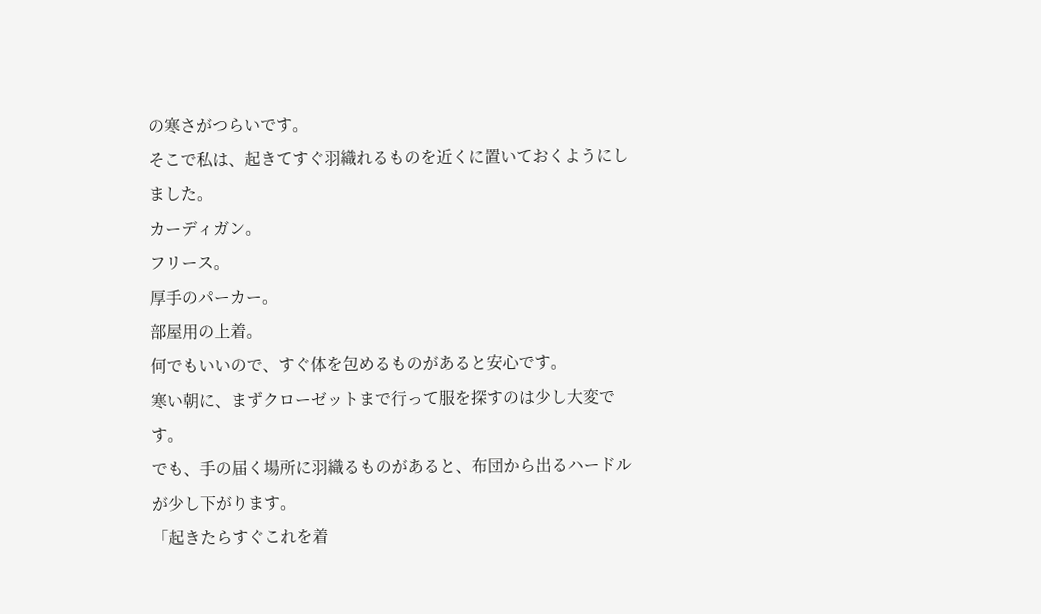の寒さがつらいです。
そこで私は、起きてすぐ羽織れるものを近くに置いておくようにしました。
カーディガン。
フリース。
厚手のパーカー。
部屋用の上着。
何でもいいので、すぐ体を包めるものがあると安心です。
寒い朝に、まずクローゼットまで行って服を探すのは少し大変です。
でも、手の届く場所に羽織るものがあると、布団から出るハードルが少し下がります。
「起きたらすぐこれを着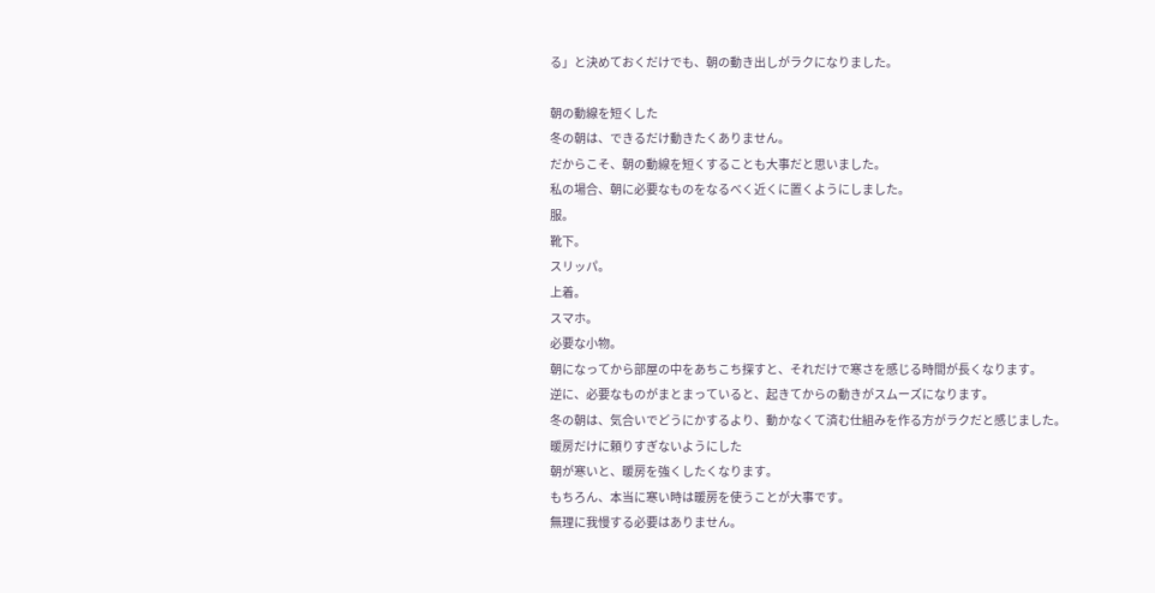る」と決めておくだけでも、朝の動き出しがラクになりました。

朝の動線を短くした
冬の朝は、できるだけ動きたくありません。
だからこそ、朝の動線を短くすることも大事だと思いました。
私の場合、朝に必要なものをなるべく近くに置くようにしました。
服。
靴下。
スリッパ。
上着。
スマホ。
必要な小物。
朝になってから部屋の中をあちこち探すと、それだけで寒さを感じる時間が長くなります。
逆に、必要なものがまとまっていると、起きてからの動きがスムーズになります。
冬の朝は、気合いでどうにかするより、動かなくて済む仕組みを作る方がラクだと感じました。
暖房だけに頼りすぎないようにした
朝が寒いと、暖房を強くしたくなります。
もちろん、本当に寒い時は暖房を使うことが大事です。
無理に我慢する必要はありません。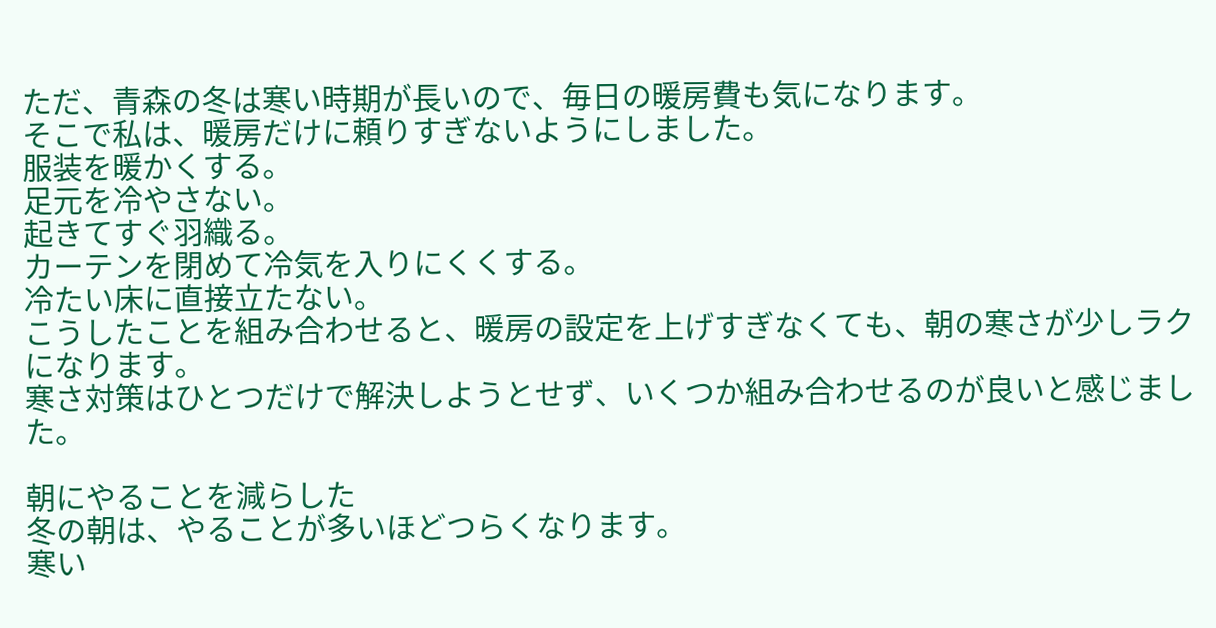ただ、青森の冬は寒い時期が長いので、毎日の暖房費も気になります。
そこで私は、暖房だけに頼りすぎないようにしました。
服装を暖かくする。
足元を冷やさない。
起きてすぐ羽織る。
カーテンを閉めて冷気を入りにくくする。
冷たい床に直接立たない。
こうしたことを組み合わせると、暖房の設定を上げすぎなくても、朝の寒さが少しラクになります。
寒さ対策はひとつだけで解決しようとせず、いくつか組み合わせるのが良いと感じました。

朝にやることを減らした
冬の朝は、やることが多いほどつらくなります。
寒い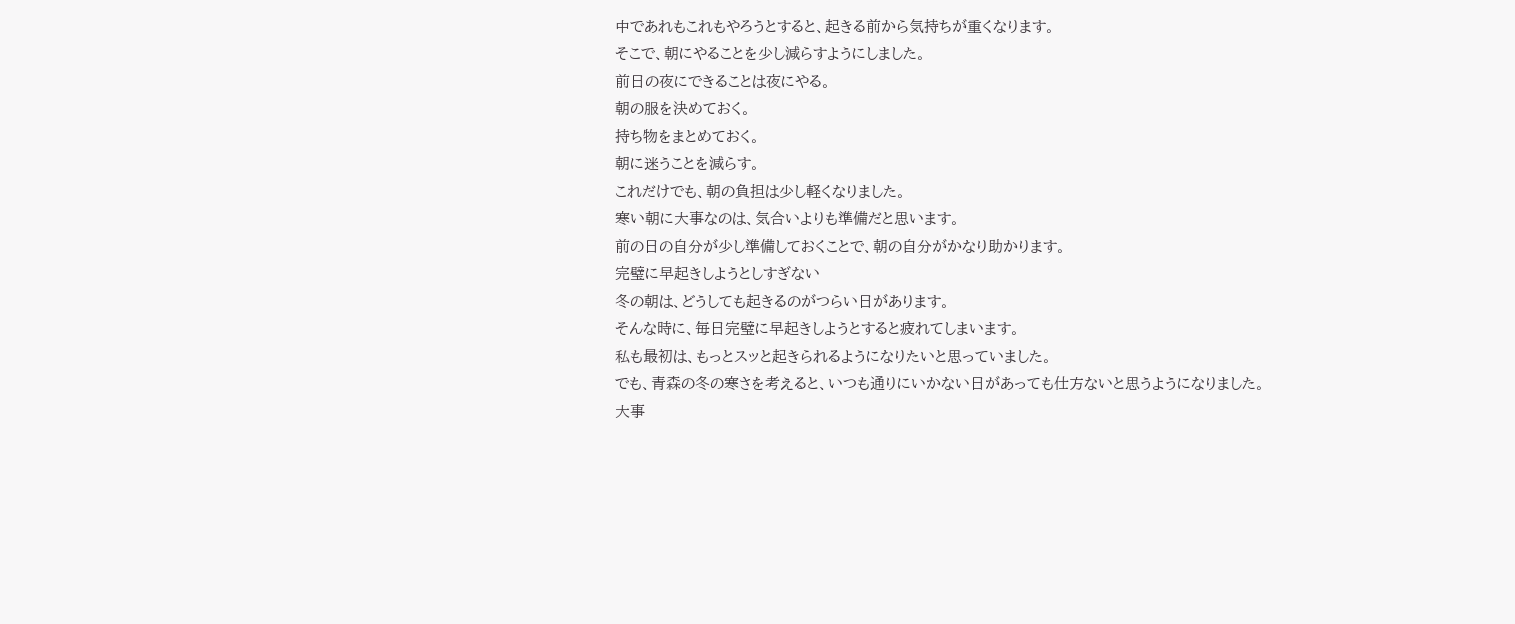中であれもこれもやろうとすると、起きる前から気持ちが重くなります。
そこで、朝にやることを少し減らすようにしました。
前日の夜にできることは夜にやる。
朝の服を決めておく。
持ち物をまとめておく。
朝に迷うことを減らす。
これだけでも、朝の負担は少し軽くなりました。
寒い朝に大事なのは、気合いよりも準備だと思います。
前の日の自分が少し準備しておくことで、朝の自分がかなり助かります。
完璧に早起きしようとしすぎない
冬の朝は、どうしても起きるのがつらい日があります。
そんな時に、毎日完璧に早起きしようとすると疲れてしまいます。
私も最初は、もっとスッと起きられるようになりたいと思っていました。
でも、青森の冬の寒さを考えると、いつも通りにいかない日があっても仕方ないと思うようになりました。
大事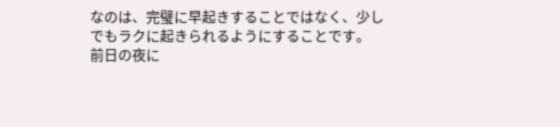なのは、完璧に早起きすることではなく、少しでもラクに起きられるようにすることです。
前日の夜に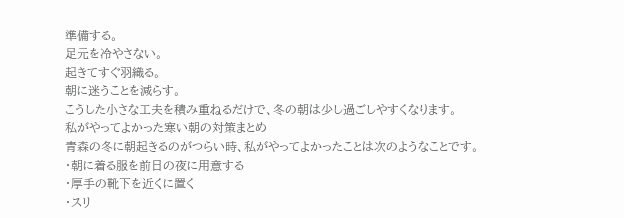準備する。
足元を冷やさない。
起きてすぐ羽織る。
朝に迷うことを減らす。
こうした小さな工夫を積み重ねるだけで、冬の朝は少し過ごしやすくなります。
私がやってよかった寒い朝の対策まとめ
青森の冬に朝起きるのがつらい時、私がやってよかったことは次のようなことです。
・朝に着る服を前日の夜に用意する
・厚手の靴下を近くに置く
・スリ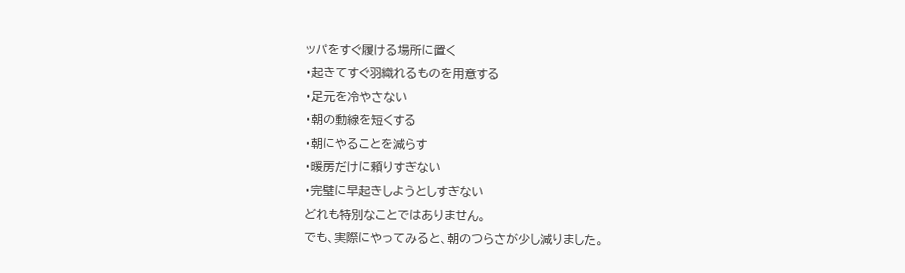ッパをすぐ履ける場所に置く
・起きてすぐ羽織れるものを用意する
・足元を冷やさない
・朝の動線を短くする
・朝にやることを減らす
・暖房だけに頼りすぎない
・完璧に早起きしようとしすぎない
どれも特別なことではありません。
でも、実際にやってみると、朝のつらさが少し減りました。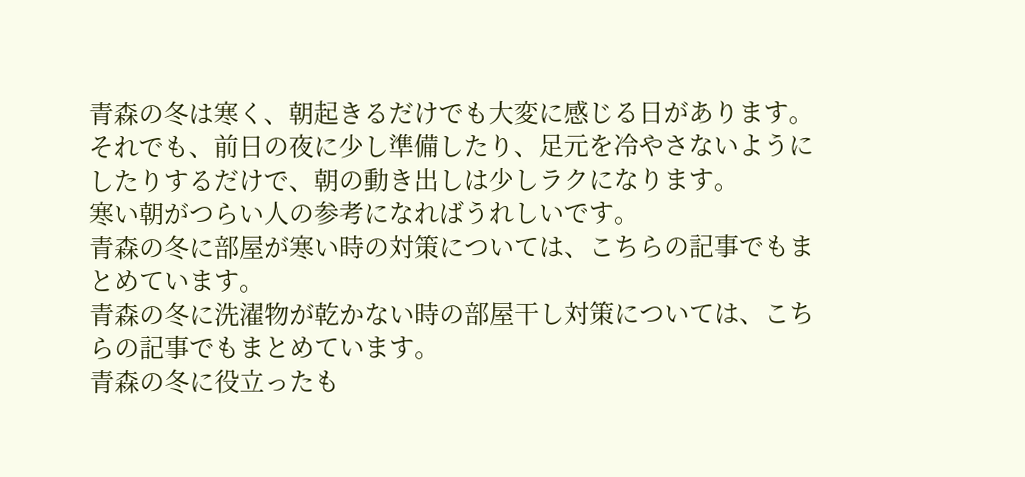青森の冬は寒く、朝起きるだけでも大変に感じる日があります。
それでも、前日の夜に少し準備したり、足元を冷やさないようにしたりするだけで、朝の動き出しは少しラクになります。
寒い朝がつらい人の参考になればうれしいです。
青森の冬に部屋が寒い時の対策については、こちらの記事でもまとめています。
青森の冬に洗濯物が乾かない時の部屋干し対策については、こちらの記事でもまとめています。
青森の冬に役立ったも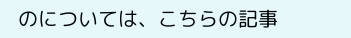のについては、こちらの記事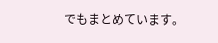でもまとめています。